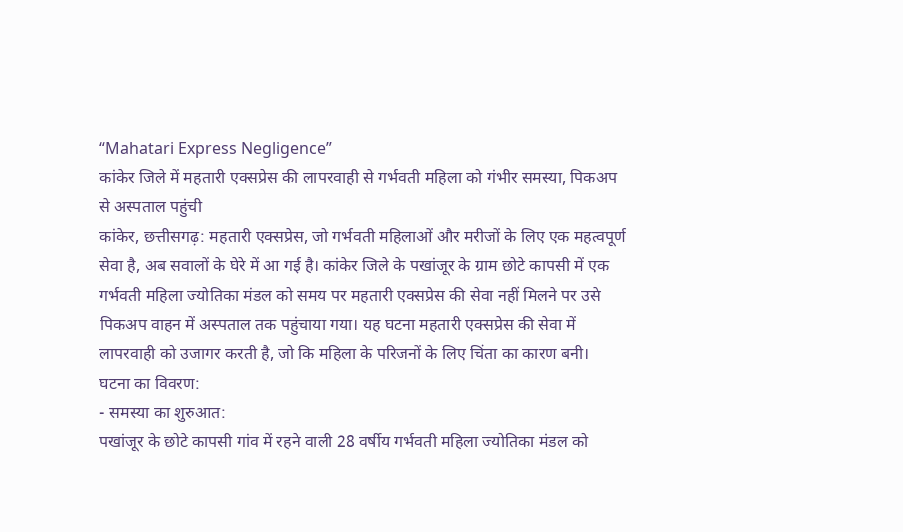“Mahatari Express Negligence”
कांकेर जिले में महतारी एक्सप्रेस की लापरवाही से गर्भवती महिला को गंभीर समस्या, पिकअप से अस्पताल पहुंची
कांकेर, छत्तीसगढ़: महतारी एक्सप्रेस, जो गर्भवती महिलाओं और मरीजों के लिए एक महत्वपूर्ण सेवा है, अब सवालों के घेरे में आ गई है। कांकेर जिले के पखांजूर के ग्राम छोटे कापसी में एक गर्भवती महिला ज्योतिका मंडल को समय पर महतारी एक्सप्रेस की सेवा नहीं मिलने पर उसे पिकअप वाहन में अस्पताल तक पहुंचाया गया। यह घटना महतारी एक्सप्रेस की सेवा में लापरवाही को उजागर करती है, जो कि महिला के परिजनों के लिए चिंता का कारण बनी।
घटना का विवरण:
- समस्या का शुरुआत:
पखांजूर के छोटे कापसी गांव में रहने वाली 28 वर्षीय गर्भवती महिला ज्योतिका मंडल को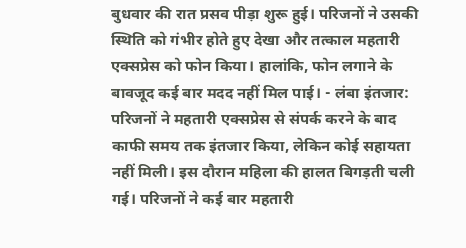बुधवार की रात प्रसव पीड़ा शुरू हुई। परिजनों ने उसकी स्थिति को गंभीर होते हुए देखा और तत्काल महतारी एक्सप्रेस को फोन किया। हालांकि, फोन लगाने के बावजूद कई बार मदद नहीं मिल पाई। - लंबा इंतजार:
परिजनों ने महतारी एक्सप्रेस से संपर्क करने के बाद काफी समय तक इंतजार किया, लेकिन कोई सहायता नहीं मिली। इस दौरान महिला की हालत बिगड़ती चली गई। परिजनों ने कई बार महतारी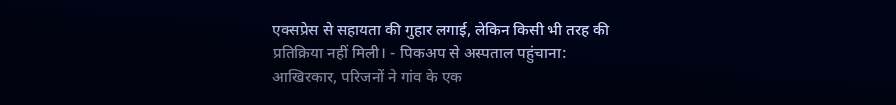एक्सप्रेस से सहायता की गुहार लगाई, लेकिन किसी भी तरह की प्रतिक्रिया नहीं मिली। - पिकअप से अस्पताल पहुंचाना:
आखिरकार, परिजनों ने गांव के एक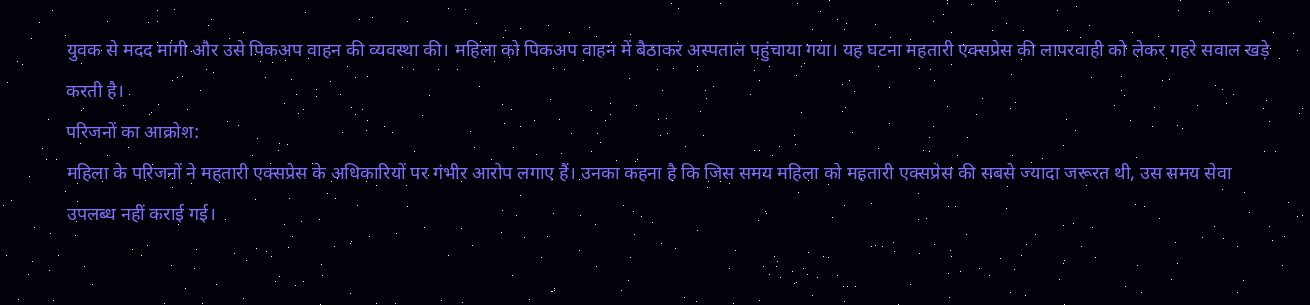युवक से मदद मांगी और उसे पिकअप वाहन की व्यवस्था की। महिला को पिकअप वाहन में बैठाकर अस्पताल पहुंचाया गया। यह घटना महतारी एक्सप्रेस की लापरवाही को लेकर गहरे सवाल खड़े करती है।
परिजनों का आक्रोश:
महिला के परिजनों ने महतारी एक्सप्रेस के अधिकारियों पर गंभीर आरोप लगाए हैं। उनका कहना है कि जिस समय महिला को महतारी एक्सप्रेस की सबसे ज्यादा जरूरत थी, उस समय सेवा उपलब्ध नहीं कराई गई।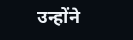उन्होंने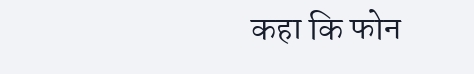कहा कि फोन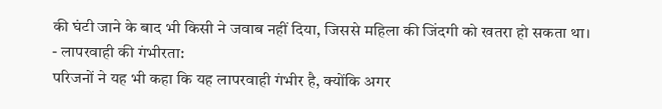की घंटी जाने के बाद भी किसी ने जवाब नहीं दिया, जिससे महिला की जिंदगी को खतरा हो सकता था।
- लापरवाही की गंभीरता:
परिजनों ने यह भी कहा कि यह लापरवाही गंभीर है, क्योंकि अगर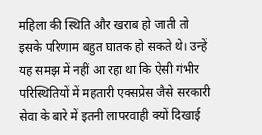महिला की स्थिति और खराब हो जाती तो इसके परिणाम बहुत घातक हो सकते थे। उन्हें यह समझ में नहीं आ रहा था कि ऐसी गंभीर परिस्थितियों में महतारी एक्सप्रेस जैसे सरकारी सेवा के बारे में इतनी लापरवाही क्यों दिखाई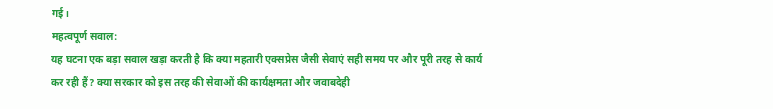गई।
महत्वपूर्ण सवाल:
यह घटना एक बड़ा सवाल खड़ा करती है कि क्या महतारी एक्सप्रेस जैसी सेवाएं सही समय पर और पूरी तरह से कार्य कर रही हैं? क्या सरकार को इस तरह की सेवाओं की कार्यक्षमता और जवाबदेही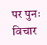पर पुनः विचार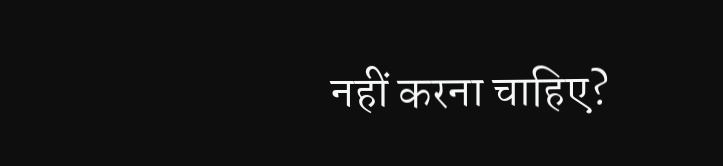नहीं करना चाहिए?